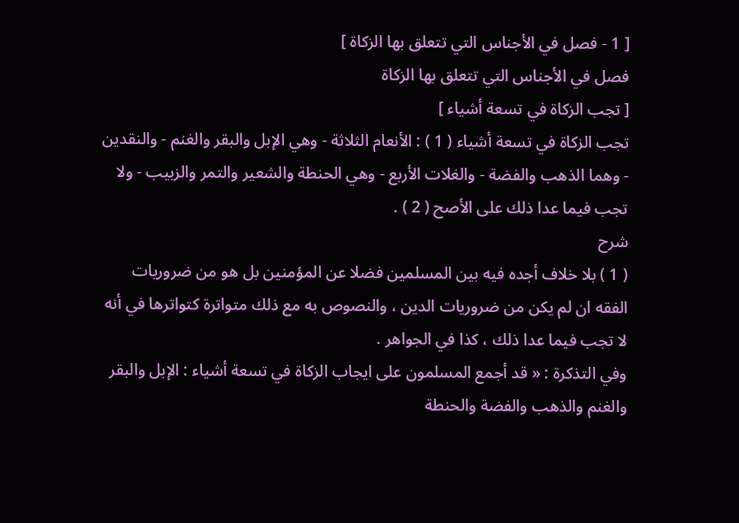[ 1 - فصل في الأجناس التي تتعلق بها الزكاة ]
فصل في الأجناس التي تتعلق بها الزكاة
[ تجب الزكاة في تسعة أشياء ]
تجب الزكاة في تسعة أشياء ( 1 ) : الأنعام الثلاثة - وهي الإبل والبقر والغنم - والنقدين - وهما الذهب والفضة - والغلات الأربع - وهي الحنطة والشعير والتمر والزبيب - ولا تجب فيما عدا ذلك على الأصح ( 2 ) .
شرح
( 1 ) بلا خلاف أجده فيه بين المسلمين فضلا عن المؤمنين بل هو من ضروريات الفقه ان لم يكن من ضروريات الدين ، والنصوص به مع ذلك متواترة كتواترها في أنه لا تجب فيما عدا ذلك ، كذا في الجواهر .
وفي التذكرة : « قد أجمع المسلمون على ايجاب الزكاة في تسعة أشياء : الإبل والبقر والغنم والذهب والفضة والحنطة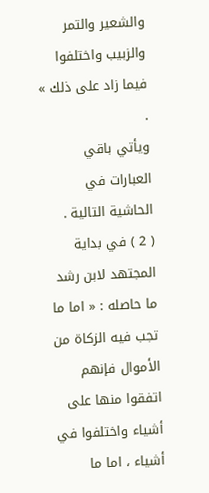والشعير والتمر والزبيب واختلفوا فيما زاد على ذلك » .
ويأتي باقي العبارات في الحاشية التالية .
( 2 ) في بداية المجتهد لابن رشد ما حاصله : « اما ما تجب فيه الزكاة من الأموال فإنهم اتفقوا منها على أشياء واختلفوا في أشياء ، اما ما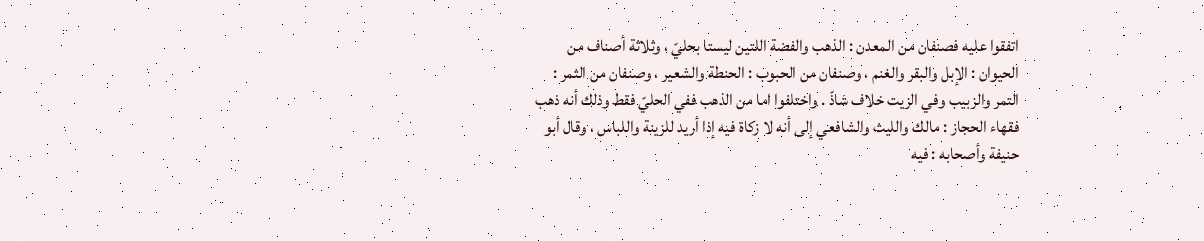اتفقوا عليه فصنفان من المعدن : الذهب والفضة اللتين ليستا بحليّ ، وثلاثة أصناف من الحيوان : الإبل والبقر والغنم ، وصنفان من الحبوب : الحنطة والشعير ، وصنفان من الثمر : التمر والزبيب وفي الزيت خلاف شاذّ . واختلفوا اما من الذهب ففي الحليّ فقط وذلك أنه ذهب فقهاء الحجاز : مالك والليث والشافعي إلى أنه لا زكاة فيه إذا أريد للزينة واللباس ، وقال أبو حنيفة وأصحابه : فيه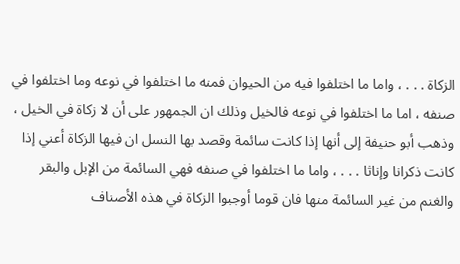الزكاة . . . ، واما ما اختلفوا فيه من الحيوان فمنه ما اختلفوا في نوعه وما اختلفوا في صنفه ، اما ما اختلفوا في نوعه فالخيل وذلك ان الجمهور على أن لا زكاة في الخيل ، وذهب أبو حنيفة إلى أنها إذا كانت سائمة وقصد بها النسل ان فيها الزكاة أعني إذا كانت ذكرانا وإناثا . . . ، واما ما اختلفوا في صنفه فهي السائمة من الإبل والبقر والغنم من غير السائمة منها فان قوما أوجبوا الزكاة في هذه الأصناف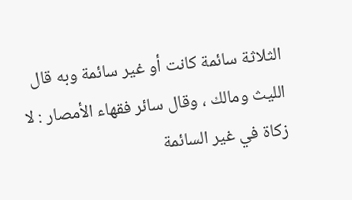الثلاثة سائمة كانت أو غير سائمة وبه قال الليث ومالك ، وقال سائر فقهاء الأمصار : لا زكاة في غير السائمة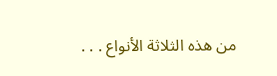من هذه الثلاثة الأنواع . . .